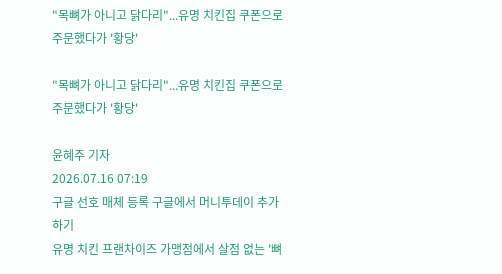"목뼈가 아니고 닭다리"...유명 치킨집 쿠폰으로 주문했다가 '황당'

"목뼈가 아니고 닭다리"...유명 치킨집 쿠폰으로 주문했다가 '황당'

윤혜주 기자
2026.07.16 07:19
구글 선호 매체 등록 구글에서 머니투데이 추가하기
유명 치킨 프랜차이즈 가맹점에서 살점 없는 '뼈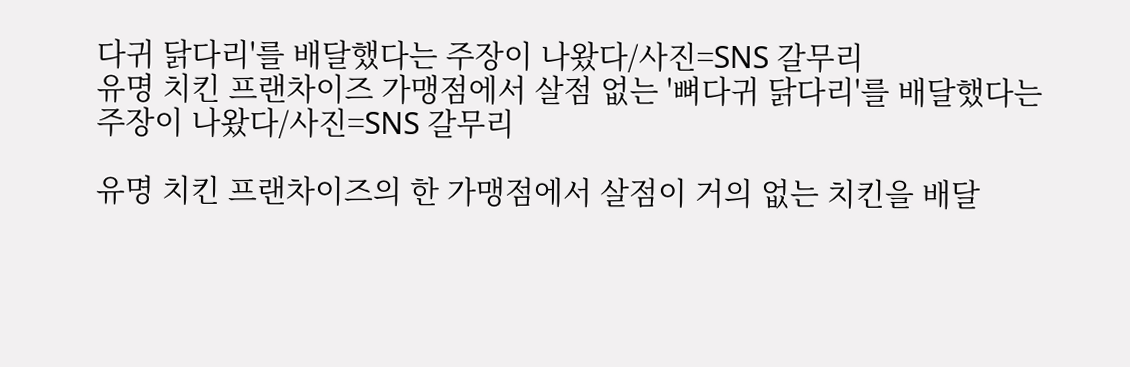다귀 닭다리'를 배달했다는 주장이 나왔다/사진=SNS 갈무리
유명 치킨 프랜차이즈 가맹점에서 살점 없는 '뼈다귀 닭다리'를 배달했다는 주장이 나왔다/사진=SNS 갈무리

유명 치킨 프랜차이즈의 한 가맹점에서 살점이 거의 없는 치킨을 배달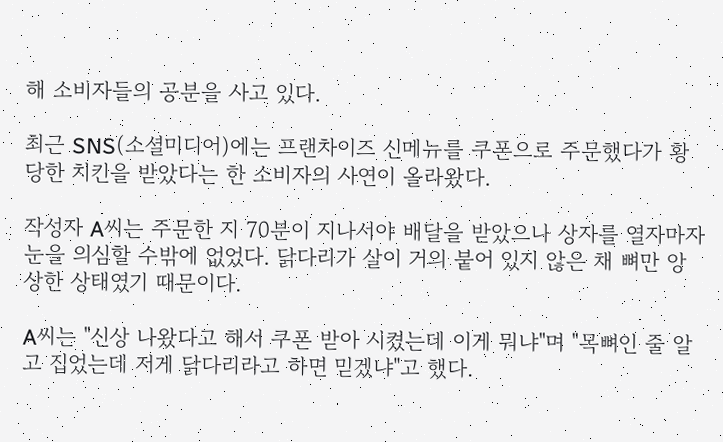해 소비자들의 공분을 사고 있다.

최근 SNS(소셜미디어)에는 프랜차이즈 신메뉴를 쿠폰으로 주문했다가 황당한 치킨을 받았다는 한 소비자의 사연이 올라왔다.

작성자 A씨는 주문한 지 70분이 지나서야 배달을 받았으나 상자를 열자마자 눈을 의심할 수밖에 없었다. 닭다리가 살이 거의 붙어 있지 않은 채 뼈만 앙상한 상태였기 때문이다.

A씨는 "신상 나왔다고 해서 쿠폰 받아 시켰는데 이게 뭐냐"며 "목뼈인 줄 알고 집었는데 저게 닭다리라고 하면 믿겠냐"고 했다.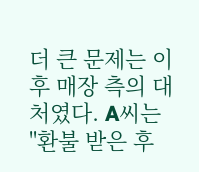더 큰 문제는 이후 매장 측의 대처였다. A씨는 "환불 받은 후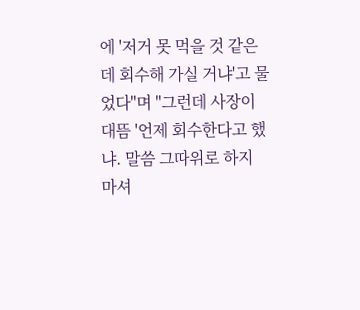에 '저거 못 먹을 것 같은데 회수해 가실 거냐'고 물었다"며 "그런데 사장이 대뜸 '언제 회수한다고 했냐. 말씀 그따위로 하지 마셔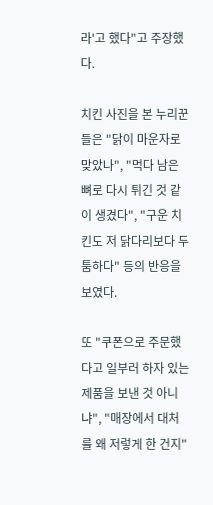라'고 했다"고 주장했다.

치킨 사진을 본 누리꾼들은 "닭이 마운자로 맞았나", "먹다 남은 뼈로 다시 튀긴 것 같이 생겼다", "구운 치킨도 저 닭다리보다 두툼하다" 등의 반응을 보였다.

또 "쿠폰으로 주문했다고 일부러 하자 있는 제품을 보낸 것 아니냐", "매장에서 대처를 왜 저렇게 한 건지"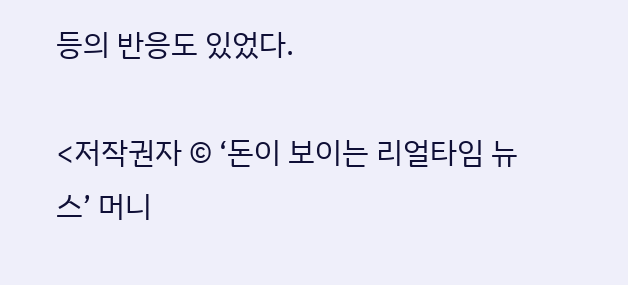등의 반응도 있었다.

<저작권자 © ‘돈이 보이는 리얼타임 뉴스’ 머니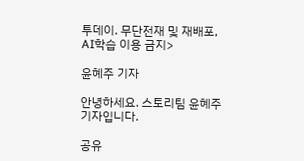투데이. 무단전재 및 재배포, AI학습 이용 금지>

윤혜주 기자

안녕하세요. 스토리팀 윤혜주 기자입니다.

공유